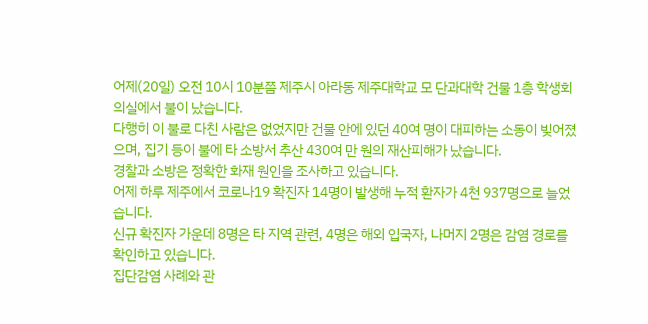어제(20일) 오전 10시 10분쯤 제주시 아라동 제주대학교 모 단과대학 건물 1층 학생회의실에서 불이 났습니다.
다행히 이 불로 다친 사람은 없었지만 건물 안에 있던 40여 명이 대피하는 소동이 빚어졌으며, 집기 등이 불에 타 소방서 추산 430여 만 원의 재산피해가 났습니다.
경찰과 소방은 정확한 화재 원인을 조사하고 있습니다.
어제 하루 제주에서 코로나19 확진자 14명이 발생해 누적 환자가 4천 937명으로 늘었습니다.
신규 확진자 가운데 8명은 타 지역 관련, 4명은 해외 입국자, 나머지 2명은 감염 경로를 확인하고 있습니다.
집단감염 사례와 관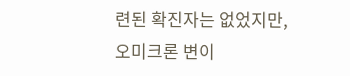련된 확진자는 없었지만, 오미크론 변이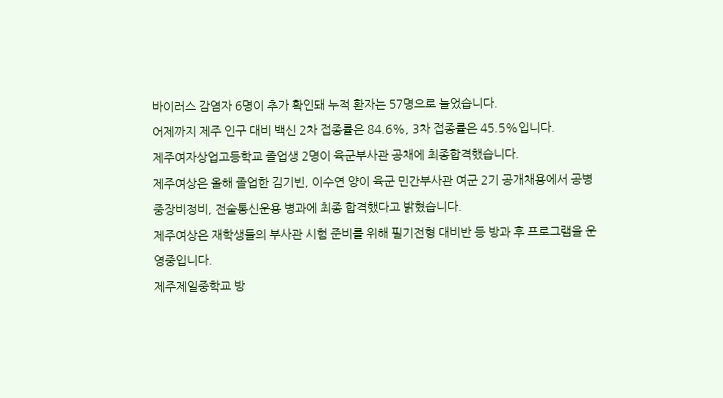바이러스 감염자 6명이 추가 확인돼 누적 환자는 57명으로 늘었습니다.
어제까지 제주 인구 대비 백신 2차 접종률은 84.6%, 3차 접종률은 45.5%입니다.
제주여자상업고등학교 졸업생 2명이 육군부사관 공채에 최종합격했습니다.
제주여상은 올해 졸업한 김기빈, 이수연 양이 육군 민간부사관 여군 2기 공개채용에서 공병중장비정비, 전술통신운용 병과에 최종 합격했다고 밝혔습니다.
제주여상은 재학생들의 부사관 시험 준비를 위해 필기전형 대비반 등 방과 후 프로그램을 운영중입니다.
제주제일중학교 방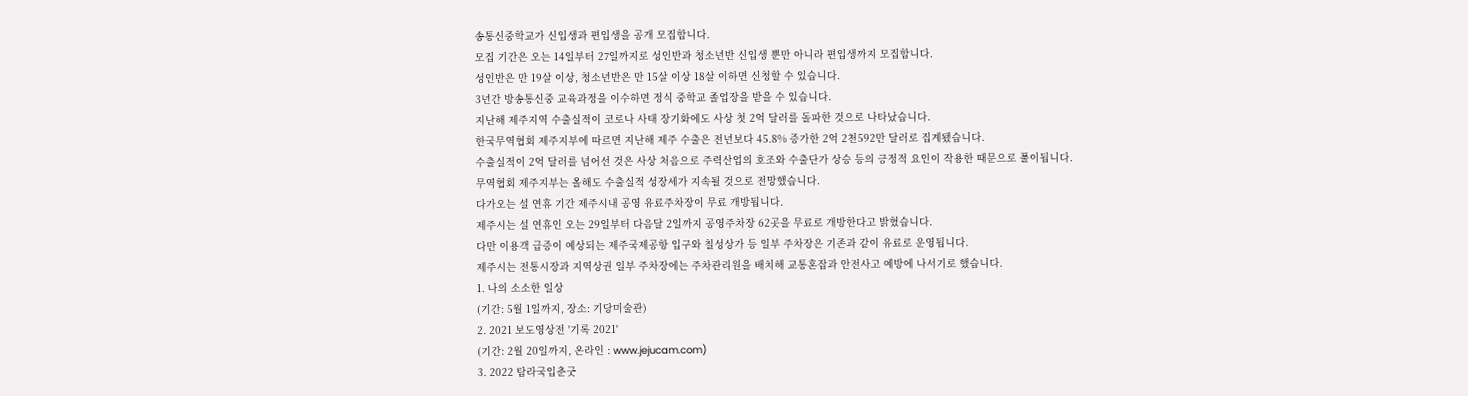송통신중학교가 신입생과 편입생을 공개 모집합니다.
모집 기간은 오는 14일부터 27일까지로 성인반과 청소년반 신입생 뿐만 아니라 편입생까지 모집합니다.
성인반은 만 19살 이상, 청소년반은 만 15살 이상 18살 이하면 신청할 수 있습니다.
3년간 방송통신중 교육과정을 이수하면 정식 중학교 졸업장을 받을 수 있습니다.
지난해 제주지역 수출실적이 코로나 사태 장기화에도 사상 첫 2억 달러를 돌파한 것으로 나타났습니다.
한국무역협회 제주지부에 따르면 지난해 제주 수출은 전년보다 45.8% 증가한 2억 2천592만 달러로 집계됐습니다.
수출실적이 2억 달러를 넘어선 것은 사상 처음으로 주력산업의 호조와 수출단가 상승 등의 긍정적 요인이 작용한 때문으로 풀이됩니다.
무역협회 제주지부는 올해도 수출실적 성장세가 지속될 것으로 전망했습니다.
다가오는 설 연휴 기간 제주시내 공영 유료주차장이 무료 개방됩니다.
제주시는 설 연휴인 오는 29일부터 다음달 2일까지 공영주차장 62곳을 무료로 개방한다고 밝혔습니다.
다만 이용객 급증이 예상되는 제주국제공항 입구와 칠성상가 등 일부 주차장은 기존과 같이 유료로 운영됩니다.
제주시는 전통시장과 지역상권 일부 주차장에는 주차관리원을 배치해 교통혼잡과 안전사고 예방에 나서기로 했습니다.
1. 나의 소소한 일상
(기간: 5월 1일까지, 장소: 기당미술관)
2. 2021 보도영상전 '기록 2021'
(기간: 2월 20일까지, 온라인 : www.jejucam.com)
3. 2022 탐라국입춘굿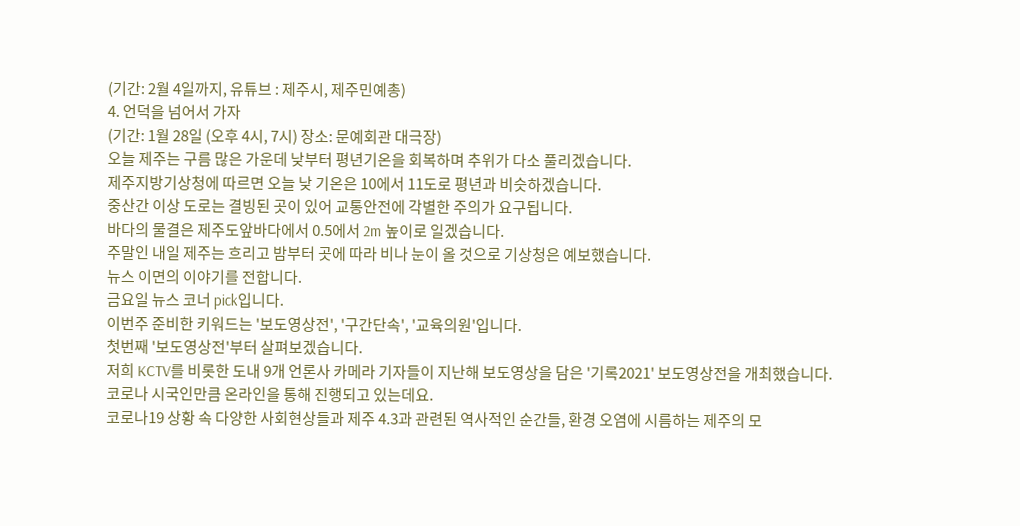(기간: 2월 4일까지, 유튜브 : 제주시, 제주민예총)
4. 언덕을 넘어서 가자
(기간: 1월 28일 (오후 4시, 7시) 장소: 문예회관 대극장)
오늘 제주는 구름 많은 가운데 낮부터 평년기온을 회복하며 추위가 다소 풀리겠습니다.
제주지방기상청에 따르면 오늘 낮 기온은 10에서 11도로 평년과 비슷하겠습니다.
중산간 이상 도로는 결빙된 곳이 있어 교통안전에 각별한 주의가 요구됩니다.
바다의 물결은 제주도앞바다에서 0.5에서 2m 높이로 일겠습니다.
주말인 내일 제주는 흐리고 밤부터 곳에 따라 비나 눈이 올 것으로 기상청은 예보했습니다.
뉴스 이면의 이야기를 전합니다.
금요일 뉴스 코너 pick입니다.
이번주 준비한 키워드는 '보도영상전', '구간단속', '교육의원'입니다.
첫번째 '보도영상전'부터 살펴보겠습니다.
저희 KCTV를 비롯한 도내 9개 언론사 카메라 기자들이 지난해 보도영상을 담은 '기록2021' 보도영상전을 개최했습니다.
코로나 시국인만큼 온라인을 통해 진행되고 있는데요.
코로나19 상황 속 다양한 사회현상들과 제주 4.3과 관련된 역사적인 순간들, 환경 오염에 시름하는 제주의 모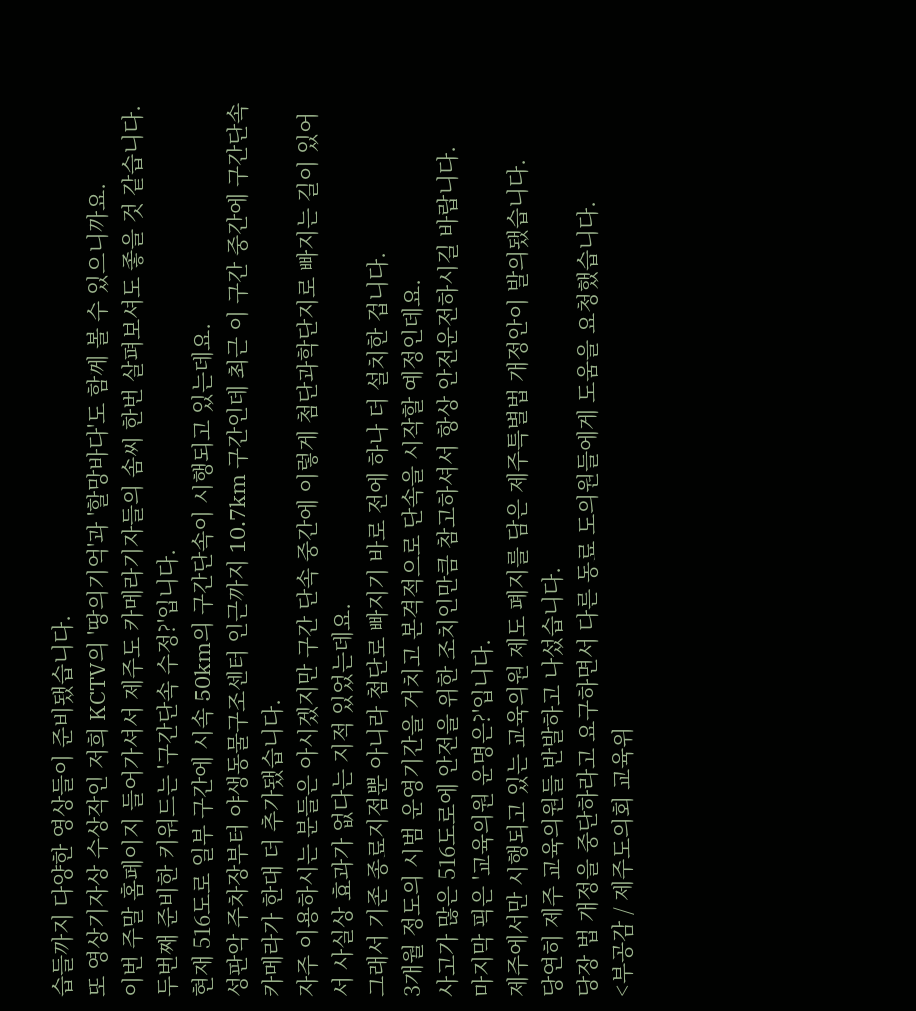습들까지 다양한 영상들이 준비됐습니다.
또 영상기자상 수상작인 저희 KCTV의 '땅의기억'과 '할망바다'도 함께 볼 수 있으니까요.
이번 주말 홈페이지 들어가셔서 제주도 카메라기자들의 솜씨 한번 살펴보셔도 좋을 것 같습니다.
두번째 준비한 키워드는 '구간단속 수정?'입니다.
현재 516도로 일부 구간에 시속 50km의 구간단속이 시행되고 있는데요.
성판악 주차장부터 야생동물구조센터 인근까지 10.7km 구간인데 최근 이 구간 중간에 구간단속 카메라가 한대 더 추가됐습니다.
자주 이용하시는 분들은 아시겠지만 구간 단속 중간에 이렇게 첨단과학단지로 빠지는 길이 있어서 사실상 효과가 없다는 지적 있었는데요.
그래서 기존 종료지점뿐 아니라 첨단로 빠지기 바로 전에 하나 더 설치한 겁니다.
3개월 정도의 시범 운영기간을 거치고 본격적으로 단속을 시작할 예정인데요.
사고가 많은 516도로에 안전을 위한 조치인만큼 참고하셔서 항상 안전운전하시길 바랍니다.
마지막 픽은 '교육의원 운명은?'입니다.
제주에서만 시행되고 있는 교육의원 제도 폐지를 담은 제주특별법 개정안이 발의됐습니다.
당연히 제주 교육의원들 반발하고 나섰습니다.
당장 법 개정을 중단하라고 요구하면서 다른 동료 도의원들에게 도움을 요청했습니다.
<부공감 / 제주도의회 교육위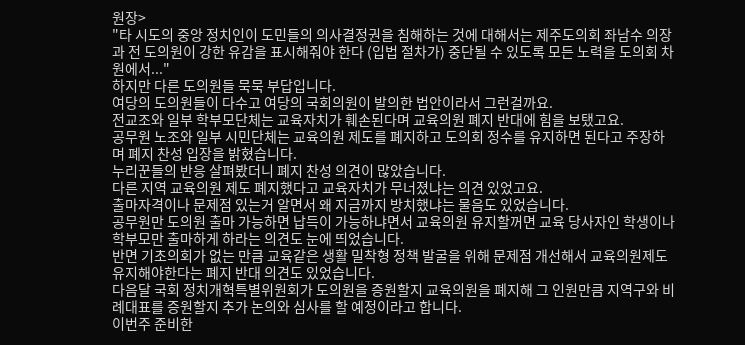원장>
"타 시도의 중앙 정치인이 도민들의 의사결정권을 침해하는 것에 대해서는 제주도의회 좌남수 의장과 전 도의원이 강한 유감을 표시해줘야 한다 (입법 절차가) 중단될 수 있도록 모든 노력을 도의회 차원에서..."
하지만 다른 도의원들 묵묵 부답입니다.
여당의 도의원들이 다수고 여당의 국회의원이 발의한 법안이라서 그런걸까요.
전교조와 일부 학부모단체는 교육자치가 훼손된다며 교육의원 폐지 반대에 힘을 보탰고요.
공무원 노조와 일부 시민단체는 교육의원 제도를 폐지하고 도의회 정수를 유지하면 된다고 주장하며 폐지 찬성 입장을 밝혔습니다.
누리꾼들의 반응 살펴봤더니 폐지 찬성 의견이 많았습니다.
다른 지역 교육의원 제도 폐지했다고 교육자치가 무너졌냐는 의견 있었고요.
출마자격이나 문제점 있는거 알면서 왜 지금까지 방치했냐는 물음도 있었습니다.
공무원만 도의원 출마 가능하면 납득이 가능하냐면서 교육의원 유지할꺼면 교육 당사자인 학생이나 학부모만 출마하게 하라는 의견도 눈에 띄었습니다.
반면 기초의회가 없는 만큼 교육같은 생활 밀착형 정책 발굴을 위해 문제점 개선해서 교육의원제도 유지해야한다는 폐지 반대 의견도 있었습니다.
다음달 국회 정치개혁특별위원회가 도의원을 증원할지 교육의원을 폐지해 그 인원만큼 지역구와 비례대표를 증원할지 추가 논의와 심사를 할 예정이라고 합니다.
이번주 준비한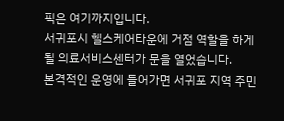픽은 여기까지입니다.
서귀포시 헬스케어타운에 거점 역할을 하게 될 의료서비스센터가 문을 열었습니다.
본격적인 운영에 들어가면 서귀포 지역 주민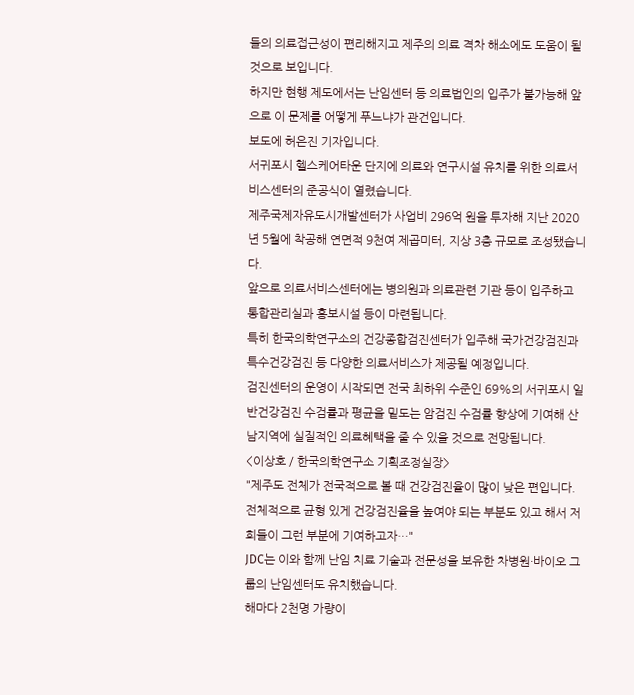들의 의료접근성이 편리해지고 제주의 의료 격차 해소에도 도움이 될 것으로 보입니다.
하지만 현행 제도에서는 난임센터 등 의료법인의 입주가 불가능해 앞으로 이 문제를 어떻게 푸느냐가 관건입니다.
보도에 허은진 기자입니다.
서귀포시 헬스케어타운 단지에 의료와 연구시설 유치를 위한 의료서비스센터의 준공식이 열렸습니다.
제주국제자유도시개발센터가 사업비 296억 원을 투자해 지난 2020년 5월에 착공해 연면적 9천여 제곱미터, 지상 3층 규모로 조성됐습니다.
앞으로 의료서비스센터에는 병의원과 의료관련 기관 등이 입주하고 통합관리실과 홍보시설 등이 마련됩니다.
특히 한국의학연구소의 건강종합검진센터가 입주해 국가건강검진과 특수건강검진 등 다양한 의료서비스가 제공될 예정입니다.
검진센터의 운영이 시작되면 전국 최하위 수준인 69%의 서귀포시 일반건강검진 수검률과 평균을 밑도는 암검진 수검률 향상에 기여해 산남지역에 실질적인 의료혜택을 줄 수 있을 것으로 전망됩니다.
<이상호 / 한국의학연구소 기획조정실장>
"제주도 전체가 전국적으로 볼 때 건강검진율이 많이 낮은 편입니다. 전체적으로 균형 있게 건강검진율을 높여야 되는 부분도 있고 해서 저희들이 그런 부분에 기여하고자…"
JDC는 이와 함께 난임 치료 기술과 전문성을 보유한 차병원·바이오 그룹의 난임센터도 유치했습니다.
해마다 2천명 가량이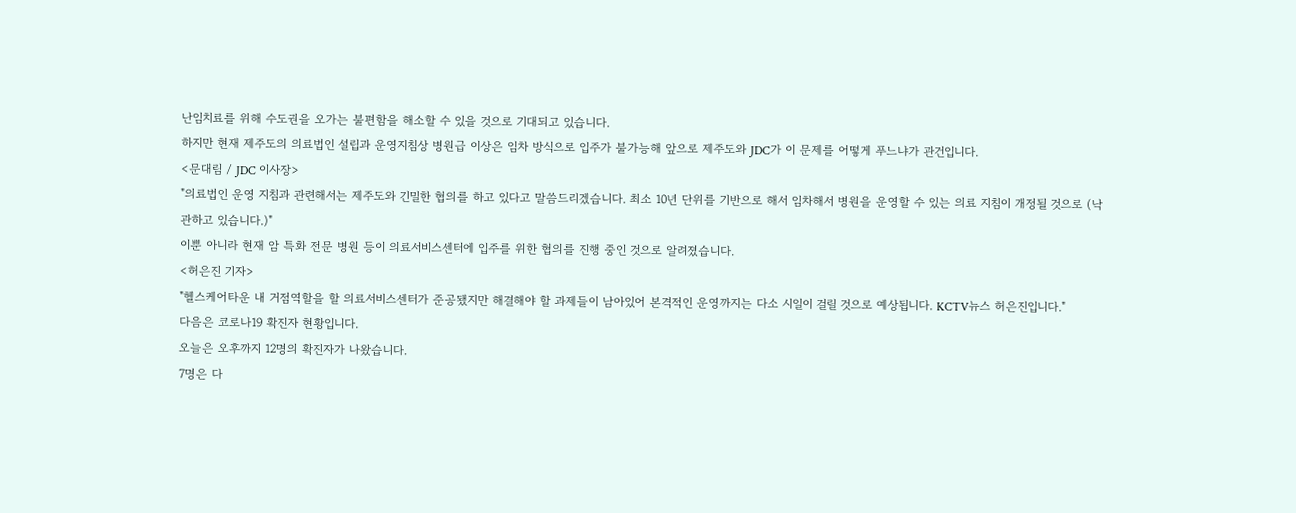난임치료를 위해 수도권을 오가는 불편함을 해소할 수 있을 것으로 기대되고 있습니다.
하지만 현재 제주도의 의료법인 설립과 운영지침상 병원급 이상은 임차 방식으로 입주가 불가능해 앞으로 제주도와 JDC가 이 문제를 어떻게 푸느냐가 관건입니다.
<문대림 / JDC 이사장>
"의료법인 운영 지침과 관련해서는 제주도와 긴밀한 협의를 하고 있다고 말씀드리겠습니다. 최소 10년 단위를 기반으로 해서 임차해서 병원을 운영할 수 있는 의료 지침이 개정될 것으로 (낙관하고 있습니다.)"
이뿐 아니라 현재 암 특화 전문 병원 등이 의료서비스센터에 입주를 위한 협의를 진행 중인 것으로 알려졌습니다.
<허은진 기자>
"헬스케어타운 내 거점역할을 할 의료서비스센터가 준공됐지만 해결해야 할 과제들이 남아있어 본격적인 운영까지는 다소 시일이 걸릴 것으로 예상됩니다. KCTV뉴스 허은진입니다."
다음은 코로나19 확진자 현황입니다.
오늘은 오후까지 12명의 확진자가 나왔습니다.
7명은 다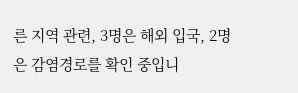른 지역 관련, 3명은 해외 입국, 2명은 감염경로를 확인 중입니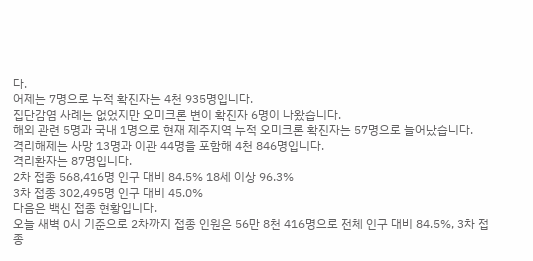다.
어제는 7명으로 누적 확진자는 4천 935명입니다.
집단감염 사례는 없었지만 오미크론 변이 확진자 6명이 나왔습니다.
해외 관련 5명과 국내 1명으로 현재 제주지역 누적 오미크론 확진자는 57명으로 늘어났습니다.
격리해제는 사망 13명과 이관 44명을 포함해 4천 846명입니다.
격리환자는 87명입니다.
2차 접종 568,416명 인구 대비 84.5% 18세 이상 96.3%
3차 접종 302,495명 인구 대비 45.0%
다음은 백신 접종 현황입니다.
오늘 새벽 0시 기준으로 2차까지 접종 인원은 56만 8천 416명으로 전체 인구 대비 84.5%, 3차 접종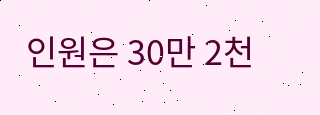인원은 30만 2천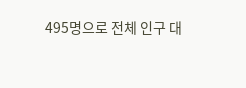495명으로 전체 인구 대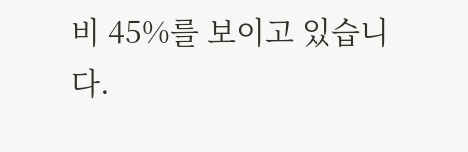비 45%를 보이고 있습니다.